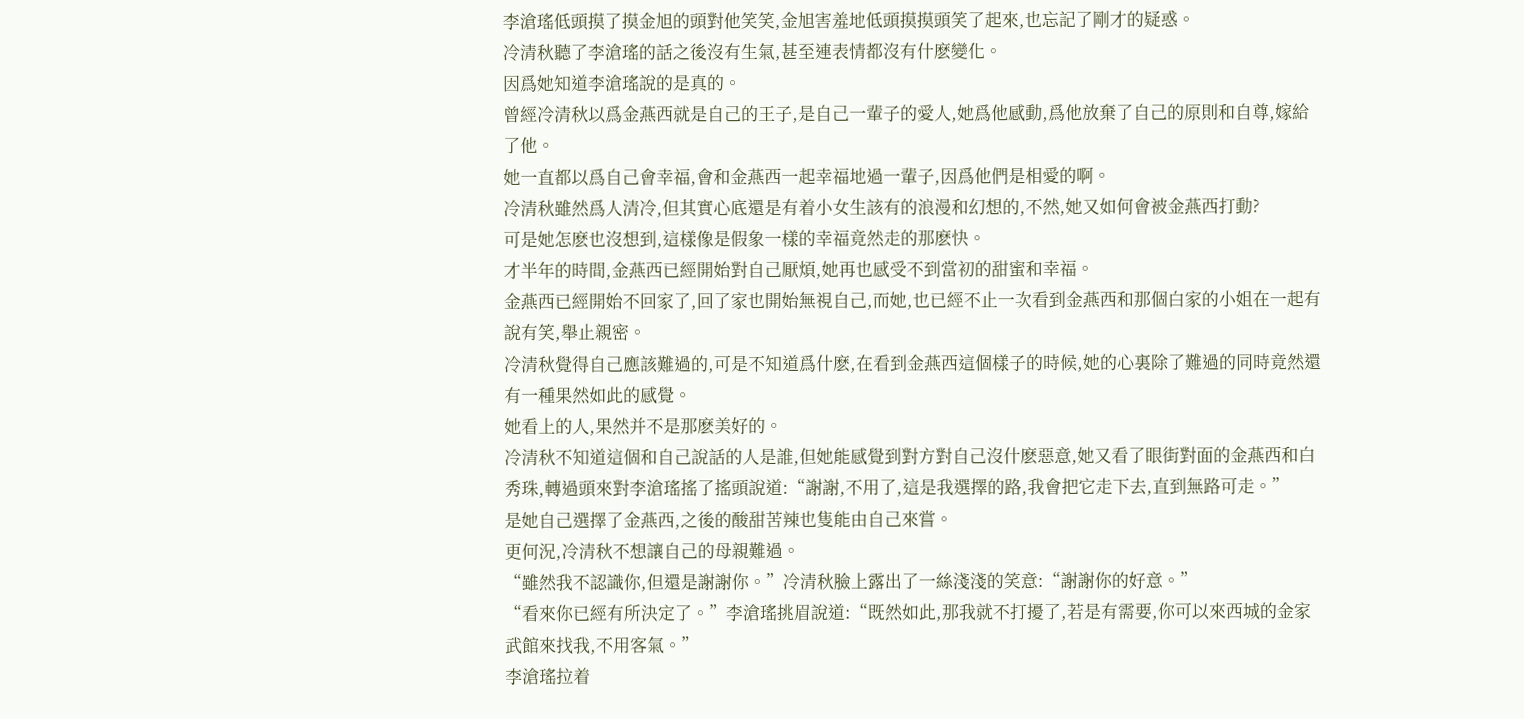李滄瑤低頭摸了摸金旭的頭對他笑笑,金旭害羞地低頭摸摸頭笑了起來,也忘記了剛才的疑惑。
冷清秋聽了李滄瑤的話之後沒有生氣,甚至連表情都沒有什麽變化。
因爲她知道李滄瑤說的是真的。
曾經冷清秋以爲金燕西就是自己的王子,是自己一輩子的愛人,她爲他感動,爲他放棄了自己的原則和自尊,嫁給了他。
她一直都以爲自己會幸福,會和金燕西一起幸福地過一輩子,因爲他們是相愛的啊。
冷清秋雖然爲人清冷,但其實心底還是有着小女生該有的浪漫和幻想的,不然,她又如何會被金燕西打動?
可是她怎麽也沒想到,這樣像是假象一樣的幸福竟然走的那麽快。
才半年的時間,金燕西已經開始對自己厭煩,她再也感受不到當初的甜蜜和幸福。
金燕西已經開始不回家了,回了家也開始無視自己,而她,也已經不止一次看到金燕西和那個白家的小姐在一起有說有笑,舉止親密。
冷清秋覺得自己應該難過的,可是不知道爲什麽,在看到金燕西這個樣子的時候,她的心裏除了難過的同時竟然還有一種果然如此的感覺。
她看上的人,果然并不是那麽美好的。
冷清秋不知道這個和自己說話的人是誰,但她能感覺到對方對自己沒什麽惡意,她又看了眼街對面的金燕西和白秀珠,轉過頭來對李滄瑤搖了搖頭說道:“謝謝,不用了,這是我選擇的路,我會把它走下去,直到無路可走。”
是她自己選擇了金燕西,之後的酸甜苦辣也隻能由自己來嘗。
更何況,冷清秋不想讓自己的母親難過。
“雖然我不認識你,但還是謝謝你。”冷清秋臉上露出了一絲淺淺的笑意:“謝謝你的好意。”
“看來你已經有所決定了。”李滄瑤挑眉說道:“既然如此,那我就不打擾了,若是有需要,你可以來西城的金家武館來找我,不用客氣。”
李滄瑤拉着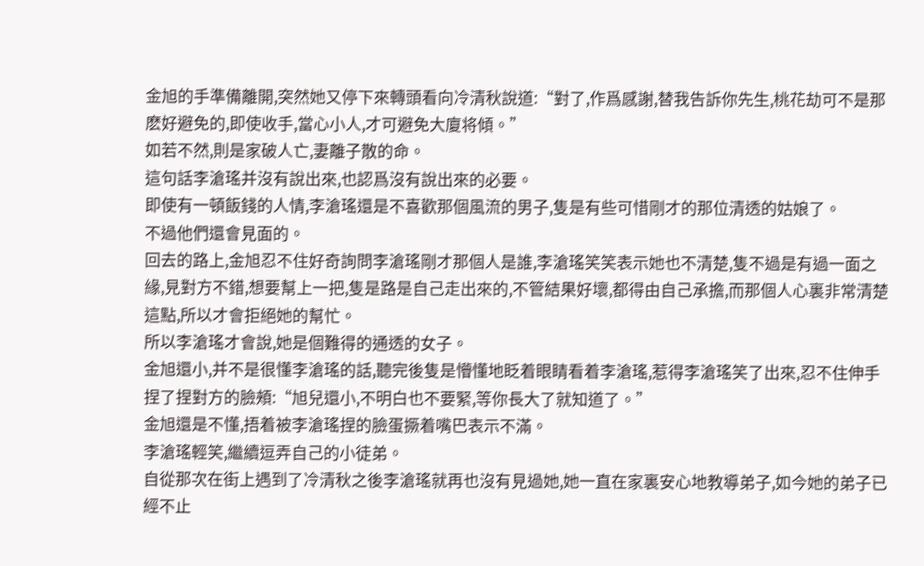金旭的手準備離開,突然她又停下來轉頭看向冷清秋說道:“對了,作爲感謝,替我告訴你先生,桃花劫可不是那麽好避免的,即使收手,當心小人,才可避免大廈将傾。”
如若不然,則是家破人亡,妻離子散的命。
這句話李滄瑤并沒有說出來,也認爲沒有說出來的必要。
即使有一頓飯錢的人情,李滄瑤還是不喜歡那個風流的男子,隻是有些可惜剛才的那位清透的姑娘了。
不過他們還會見面的。
回去的路上,金旭忍不住好奇詢問李滄瑤剛才那個人是誰,李滄瑤笑笑表示她也不清楚,隻不過是有過一面之緣,見對方不錯,想要幫上一把,隻是路是自己走出來的,不管結果好壞,都得由自己承擔,而那個人心裏非常清楚這點,所以才會拒絕她的幫忙。
所以李滄瑤才會說,她是個難得的通透的女子。
金旭還小,并不是很懂李滄瑤的話,聽完後隻是懵懂地眨着眼睛看着李滄瑤,惹得李滄瑤笑了出來,忍不住伸手捏了捏對方的臉頰:“旭兒還小,不明白也不要緊,等你長大了就知道了。”
金旭還是不懂,捂着被李滄瑤捏的臉蛋撅着嘴巴表示不滿。
李滄瑤輕笑,繼續逗弄自己的小徒弟。
自從那次在街上遇到了冷清秋之後李滄瑤就再也沒有見過她,她一直在家裏安心地教導弟子,如今她的弟子已經不止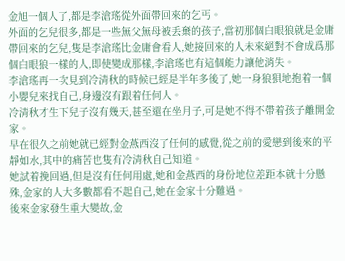金旭一個人了,都是李滄瑤從外面帶回來的乞丐。
外面的乞兒很多,都是一些無父無母被丢棄的孩子,當初那個白眼狼就是金庸帶回來的乞兒,隻是李滄瑤比金庸會看人,她接回來的人未來絕對不會成爲那個白眼狼一樣的人,即使變成那樣,李滄瑤也有這個能力讓他消失。
李滄瑤再一次見到冷清秋的時候已經是半年多後了,她一身狼狽地抱着一個小嬰兒來找自己,身邊沒有跟着任何人。
冷清秋才生下兒子沒有幾天,甚至還在坐月子,可是她不得不帶着孩子離開金家。
早在很久之前她就已經對金燕西沒了任何的感覺,從之前的愛戀到後來的平靜如水,其中的痛苦也隻有冷清秋自己知道。
她試着挽回過,但是沒有任何用處,她和金燕西的身份地位差距本就十分懸殊,金家的人大多數都看不起自己,她在金家十分難過。
後來金家發生重大變故,金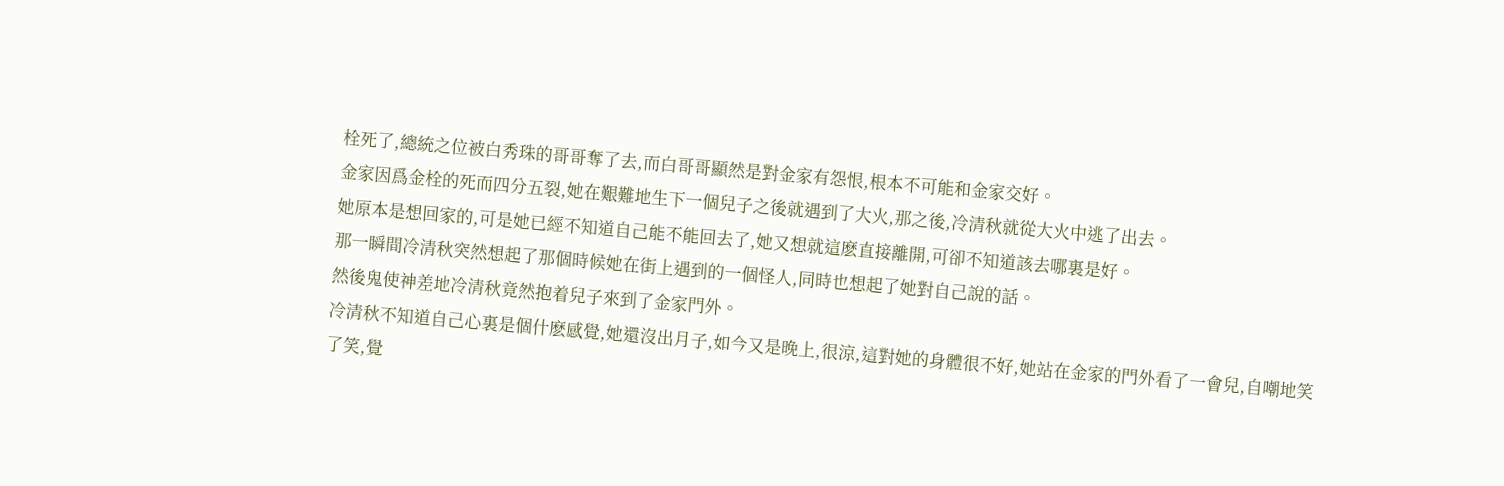栓死了,總統之位被白秀珠的哥哥奪了去,而白哥哥顯然是對金家有怨恨,根本不可能和金家交好。
金家因爲金栓的死而四分五裂,她在艱難地生下一個兒子之後就遇到了大火,那之後,冷清秋就從大火中逃了出去。
她原本是想回家的,可是她已經不知道自己能不能回去了,她又想就這麽直接離開,可卻不知道該去哪裏是好。
那一瞬間冷清秋突然想起了那個時候她在街上遇到的一個怪人,同時也想起了她對自己說的話。
然後鬼使神差地冷清秋竟然抱着兒子來到了金家門外。
冷清秋不知道自己心裏是個什麽感覺,她還沒出月子,如今又是晚上,很涼,這對她的身體很不好,她站在金家的門外看了一會兒,自嘲地笑了笑,覺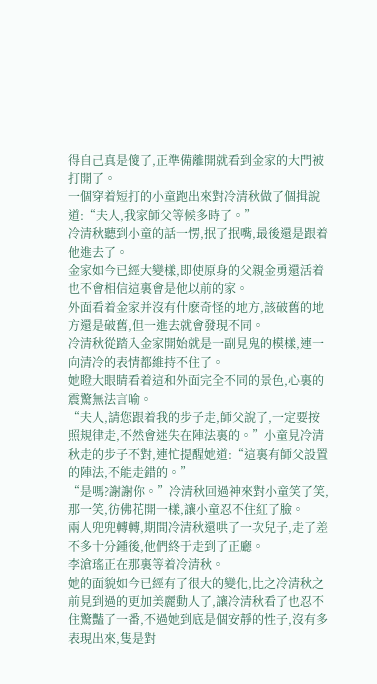得自己真是傻了,正準備離開就看到金家的大門被打開了。
一個穿着短打的小童跑出來對冷清秋做了個揖說道:“夫人,我家師父等候多時了。”
冷清秋聽到小童的話一愣,抿了抿嘴,最後還是跟着他進去了。
金家如今已經大變樣,即使原身的父親金勇還活着也不會相信這裏會是他以前的家。
外面看着金家并沒有什麽奇怪的地方,該破舊的地方還是破舊,但一進去就會發現不同。
冷清秋從踏入金家開始就是一副見鬼的模樣,連一向清冷的表情都維持不住了。
她瞪大眼睛看着這和外面完全不同的景色,心裏的震驚無法言喻。
“夫人,請您跟着我的步子走,師父說了,一定要按照規律走,不然會迷失在陣法裏的。”小童見冷清秋走的步子不對,連忙提醒她道:“這裏有師父設置的陣法,不能走錯的。”
“是嗎?謝謝你。”冷清秋回過神來對小童笑了笑,那一笑,彷佛花開一樣,讓小童忍不住紅了臉。
兩人兜兜轉轉,期間冷清秋還哄了一次兒子,走了差不多十分鍾後,他們終于走到了正廳。
李滄瑤正在那裏等着冷清秋。
她的面貌如今已經有了很大的變化,比之冷清秋之前見到過的更加美麗動人了,讓冷清秋看了也忍不住驚豔了一番,不過她到底是個安靜的性子,沒有多表現出來,隻是對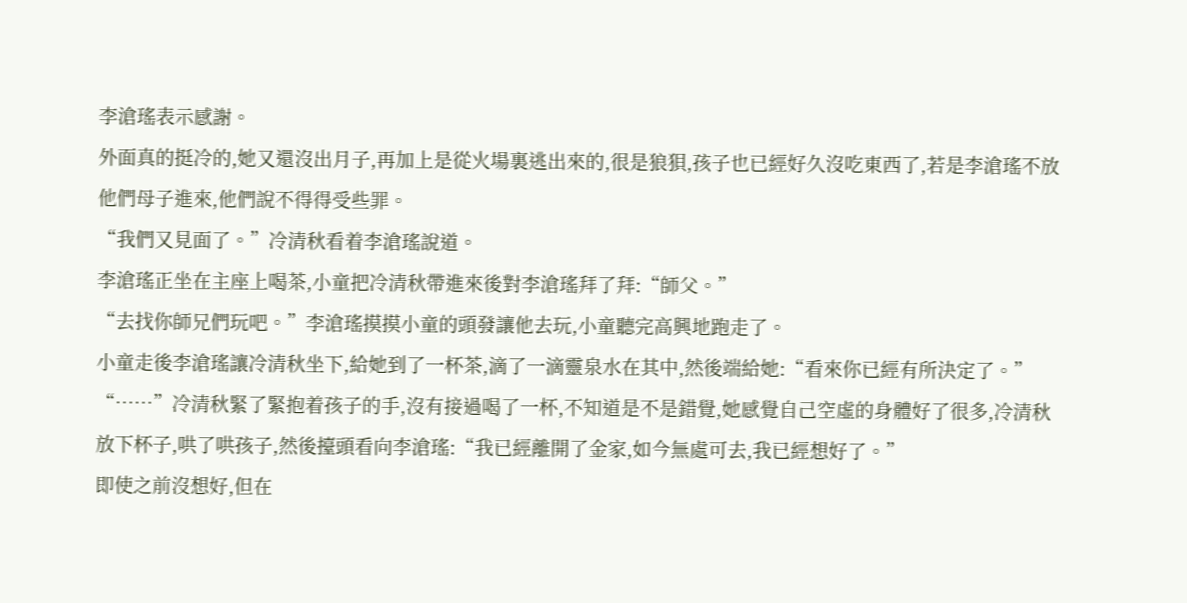李滄瑤表示感謝。
外面真的挺冷的,她又還沒出月子,再加上是從火場裏逃出來的,很是狼狽,孩子也已經好久沒吃東西了,若是李滄瑤不放他們母子進來,他們說不得得受些罪。
“我們又見面了。”冷清秋看着李滄瑤說道。
李滄瑤正坐在主座上喝茶,小童把冷清秋帶進來後對李滄瑤拜了拜:“師父。”
“去找你師兄們玩吧。”李滄瑤摸摸小童的頭發讓他去玩,小童聽完高興地跑走了。
小童走後李滄瑤讓冷清秋坐下,給她到了一杯茶,滴了一滴靈泉水在其中,然後端給她:“看來你已經有所決定了。”
“……”冷清秋緊了緊抱着孩子的手,沒有接過喝了一杯,不知道是不是錯覺,她感覺自己空虛的身體好了很多,冷清秋放下杯子,哄了哄孩子,然後擡頭看向李滄瑤:“我已經離開了金家,如今無處可去,我已經想好了。”
即使之前沒想好,但在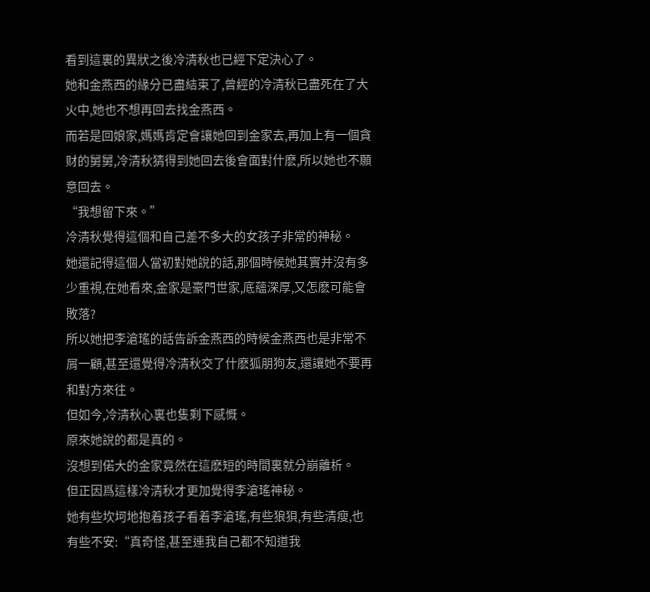看到這裏的異狀之後冷清秋也已經下定決心了。
她和金燕西的緣分已盡結束了,曾經的冷清秋已盡死在了大火中,她也不想再回去找金燕西。
而若是回娘家,媽媽肯定會讓她回到金家去,再加上有一個貪财的舅舅,冷清秋猜得到她回去後會面對什麽,所以她也不願意回去。
“我想留下來。”
冷清秋覺得這個和自己差不多大的女孩子非常的神秘。
她還記得這個人當初對她說的話,那個時候她其實并沒有多少重視,在她看來,金家是豪門世家,底蘊深厚,又怎麽可能會敗落?
所以她把李滄瑤的話告訴金燕西的時候金燕西也是非常不屑一顧,甚至還覺得冷清秋交了什麽狐朋狗友,還讓她不要再和對方來往。
但如今,冷清秋心裏也隻剩下感慨。
原來她說的都是真的。
沒想到偌大的金家竟然在這麽短的時間裏就分崩離析。
但正因爲這樣冷清秋才更加覺得李滄瑤神秘。
她有些坎坷地抱着孩子看着李滄瑤,有些狼狽,有些清瘦,也有些不安:“真奇怪,甚至連我自己都不知道我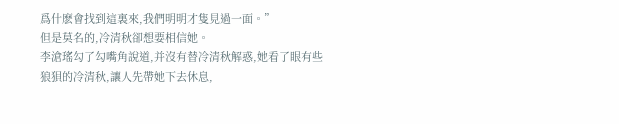爲什麽會找到這裏來,我們明明才隻見過一面。”
但是莫名的,冷清秋卻想要相信她。
李滄瑤勾了勾嘴角說道,并沒有替冷清秋解惑,她看了眼有些狼狽的冷清秋,讓人先帶她下去休息,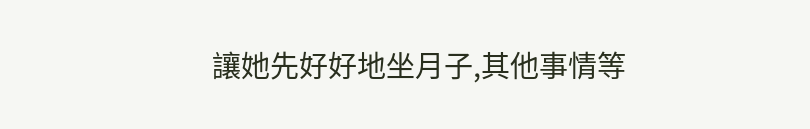讓她先好好地坐月子,其他事情等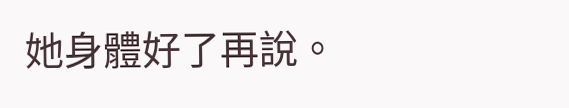她身體好了再說。